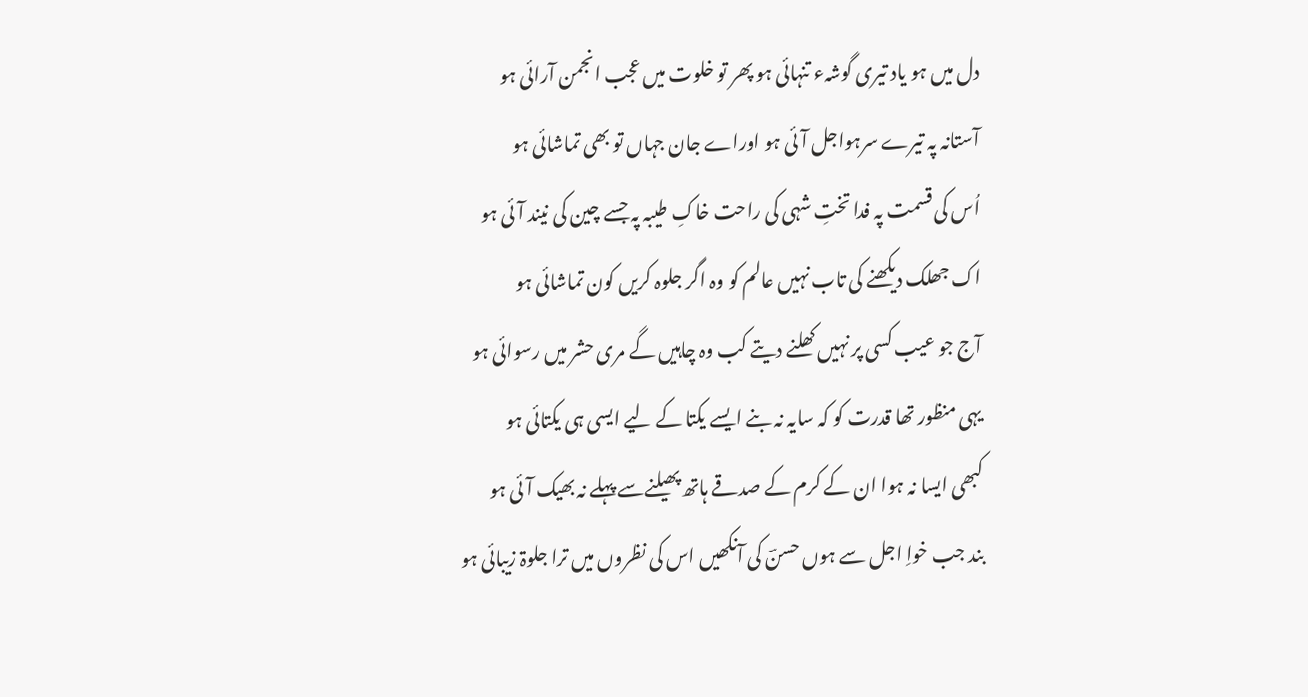دل میں ہو یاد تیری گوشہء تنہائی ہو پھر تو خلوت میں عجب انجمن آرائی ہو
آستانہ پہ تیرے سرہواجل آئی ہو اوراے جان جہاں تو بھی تماشائی ہو
اُس کی قسمت پہ فدا تختِ شہی کی راحت خاکِ طیبہ پہ جسے چین کی نیند آئی ہو
اک جھلک دیکھنے کی تاب نہیں عالم کو وہ اگر جلوہ کریں کون تماشائی ہو
آج جو عیب کسی پر نہیں کھلنے دیتے کب وہ چاہیں گے مری حشر میں رسوائی ہو
یہی منظور تھا قدرت کو کہ سایہ نہ بنے ایسے یکتا کے لیے ایسی ہی یکتائی ہو
کبھی ایسا نہ ہوا ان کے کرم کے صدقے ہاتھ پھیلنےسے پہلے نہ بھیک آئی ہو
بند جب خواِ اجل سے ہوں حسنؔ کی آنکھیں اس کی نظروں میں ترا جلوۃ زیبائی ہو